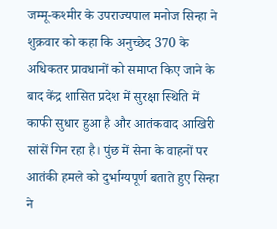जम्मू-कश्मीर के उपराज्यपाल मनोज सिन्हा ने शुक्रवार को कहा कि अनुच्छेद 370 के अधिकतर प्रावधानों को समाप्त किए जाने के बाद केंद्र शासित प्रदेश में सुरक्षा स्थिति में काफी सुधार हुआ है और आतंकवाद आखिरी सांसें गिन रहा है। पुंछ में सेना के वाहनों पर आतंकी हमले को दुर्भाग्यपूर्ण बताते हुए सिन्हा ने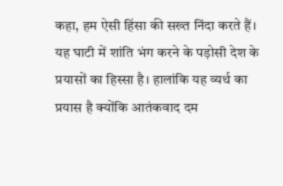कहा, हम ऐसी हिंसा की सख्त निंदा करते हैं। यह घाटी में शांति भंग करने के पड़ोसी देश के प्रयासों का हिस्सा है। हालांकि यह व्यर्थ का प्रयास है क्योंकि आतंकवाद दम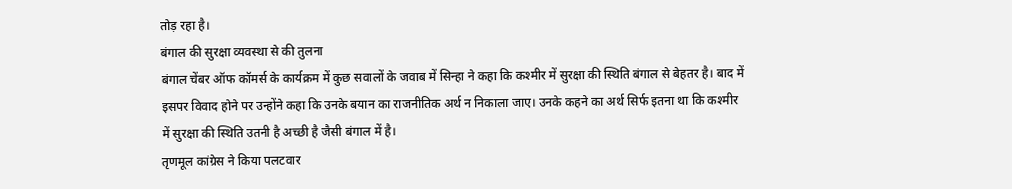तोड़ रहा है।
बंगाल की सुरक्षा व्यवस्था से की तुलना
बंगाल चेंबर ऑफ कॉमर्स के कार्यक्रम में कुछ सवालों के जवाब में सिन्हा ने कहा कि कश्मीर में सुरक्षा की स्थिति बंगाल से बेहतर है। बाद में इसपर विवाद होने पर उन्होंने कहा कि उनके बयान का राजनीतिक अर्थ न निकाला जाए। उनके कहने का अर्थ सिर्फ इतना था कि कश्मीर में सुरक्षा की स्थिति उतनी है अच्छी है जैसी बंगाल में है।
तृणमूल कांग्रेस ने किया पलटवार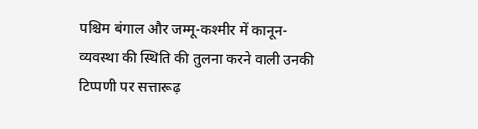पश्चिम बंगाल और जम्मू-कश्मीर में कानून-व्यवस्था की स्थिति की तुलना करने वाली उनकी टिप्पणी पर सत्तारूढ़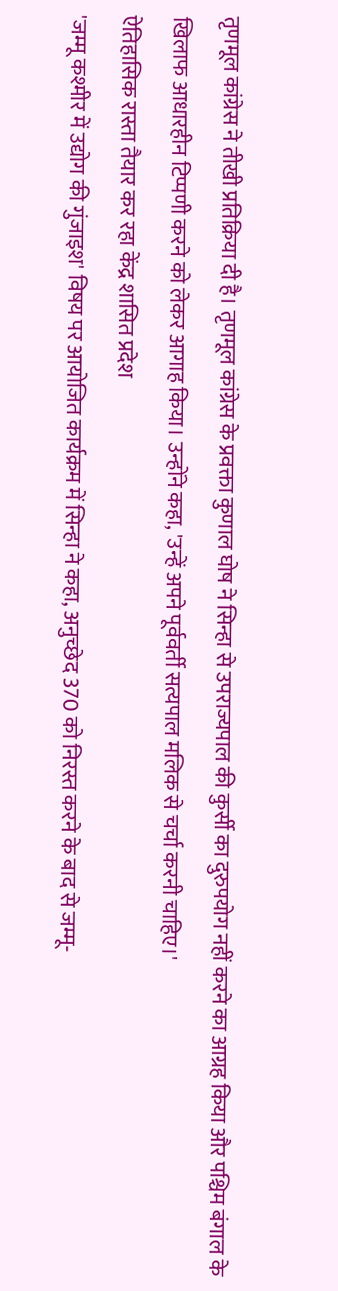तृणमूल कांग्रेस ने तीखी प्रतिक्रिया दी है। तृणमूल कांग्रेस के प्रवक्ता कुणाल घोष ने सिन्हा से उपराज्यपाल की कुर्सी का दुरुपयोग नहीं करने का आग्रह किया और पश्चिम बंगाल के खिलाफ आधारहीन टिप्पणी करने को लेकर आगाह किया। उन्होंने कहा, 'उन्हें अपने पूर्ववर्ती सत्यपाल मलिक से चर्चा करनी चाहिए।'
ऐतिहासिक रास्ता तैयार कर रहा केंद्र शासित प्रदेश
'जम्मू कश्मीर में उद्योग की गुंजाइश' विषय पर आयोजित कार्यक्रम में सिन्हा ने कहा, अनुच्छेद 370 को निरस्त करने के बाद से जम्मू-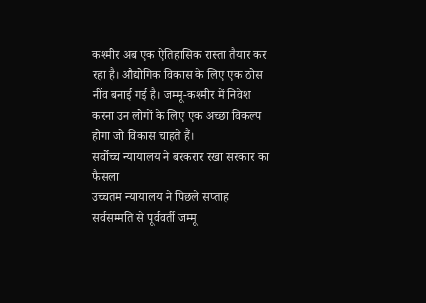कश्मीर अब एक ऐतिहासिक रास्ता तैयार कर रहा है। औद्योगिक विकास के लिए एक ठोस नींव बनाई गई है। जम्मू-कश्मीर में निवेश करना उन लोगों के लिए एक अच्छा विकल्प होगा जो विकास चाहते हैं।
सर्वोच्च न्यायालय ने बरकरार रखा सरकार का फैसला
उच्चतम न्यायालय ने पिछले सप्ताह सर्वसम्मति से पूर्ववर्ती जम्मू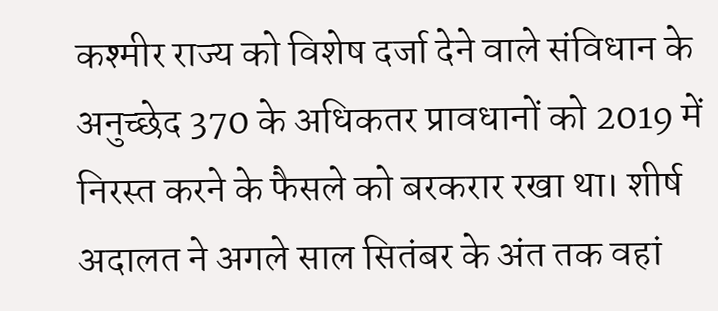कश्मीर राज्य को विशेष दर्जा देने वाले संविधान के अनुच्छेद 370 के अधिकतर प्रावधानों को 2019 में निरस्त करने के फैसले को बरकरार रखा था। शीर्ष अदालत ने अगले साल सितंबर के अंत तक वहां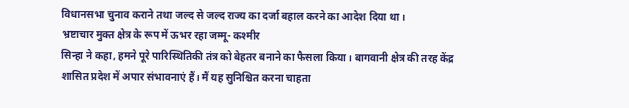विधानसभा चुनाव कराने तथा जल्द से जल्द राज्य का दर्जा बहाल करने का आदेश दिया था।
भ्रष्टाचार मुक्त क्षेत्र के रूप में ऊभर रहा जम्मू- कश्मीर
सिन्हा ने कहा, हमने पूरे पारिस्थितिकी तंत्र को बेहतर बनाने का फैसला किया। बागवानी क्षेत्र की तरह केंद्र शासित प्रदेश में अपार संभावनाएं हैं। मैं यह सुनिश्चित करना चाहता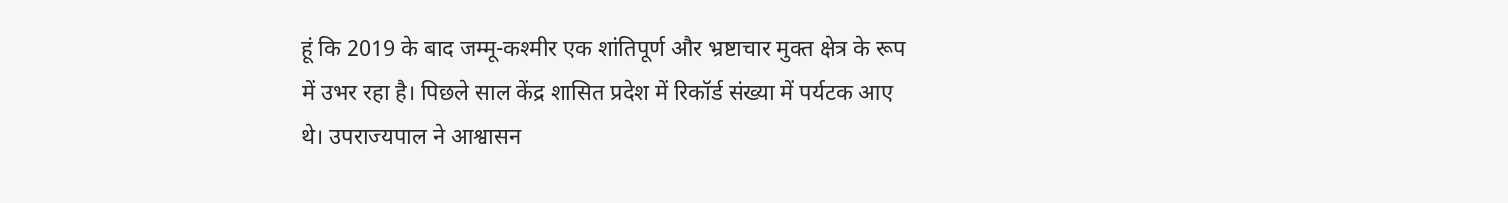हूं कि 2019 के बाद जम्मू-कश्मीर एक शांतिपूर्ण और भ्रष्टाचार मुक्त क्षेत्र के रूप में उभर रहा है। पिछले साल केंद्र शासित प्रदेश में रिकॉर्ड संख्या में पर्यटक आए थे। उपराज्यपाल ने आश्वासन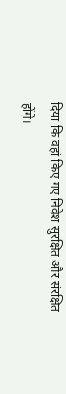दिया कि वहां किए गए निवेश सुरक्षित और संरक्षित होंगे।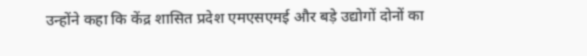उन्होंने कहा कि केंद्र शासित प्रदेश एमएसएमई और बड़े उद्योगों दोनों का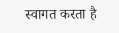स्वागत करता है